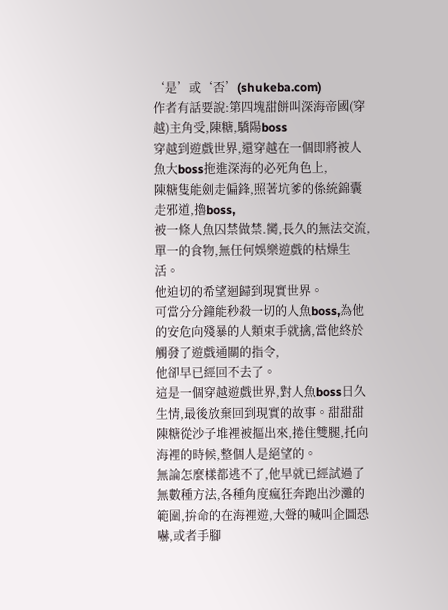‘是’或‘否’(shukeba.com)
作者有話要說:第四塊甜餅叫深海帝國(穿越)主角受,陳糖,驕陽boss
穿越到遊戲世界,還穿越在一個即將被人魚大boss拖進深海的必死角色上,
陳糖隻能劍走偏鋒,照著坑爹的係統錦囊走邪道,擼boss,
被一條人魚囚禁做禁.臠,長久的無法交流,單一的食物,無任何娛樂遊戲的枯燥生活。
他迫切的希望迴歸到現實世界。
可當分分鐘能秒殺一切的人魚boss,為他的安危向殘暴的人類束手就擒,當他終於觸發了遊戲通關的指令,
他卻早已經回不去了。
這是一個穿越遊戲世界,對人魚boss日久生情,最後放棄回到現實的故事。甜甜甜
陳糖從沙子堆裡被摳出來,捲住雙腿,托向海裡的時候,整個人是絕望的。
無論怎麼樣都逃不了,他早就已經試過了無數種方法,各種角度瘋狂奔跑出沙灘的範圍,拚命的在海裡遊,大聲的喊叫企圖恐嚇,或者手腳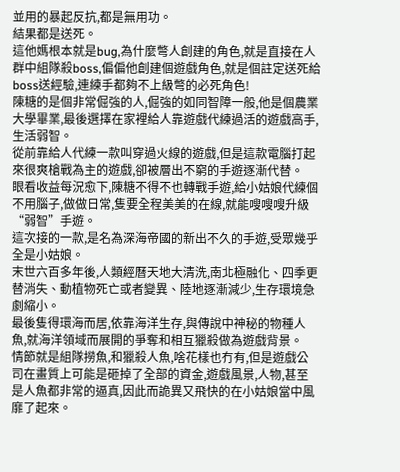並用的暴起反抗,都是無用功。
結果都是送死。
這他媽根本就是bug,為什麼彆人創建的角色,就是直接在人群中組隊殺boss,偏偏他創建個遊戲角色,就是個註定送死給boss送經驗,連練手都夠不上級彆的必死角色!
陳糖的是個非常倔強的人,倔強的如同智障一般,他是個農業大學畢業,最後選擇在家裡給人靠遊戲代練過活的遊戲高手,生活弱智。
從前靠給人代練一款叫穿過火線的遊戲,但是這款電腦打起來很爽槍戰為主的遊戲,卻被層出不窮的手遊逐漸代替。
眼看收益每況愈下,陳糖不得不也轉戰手遊,給小姑娘代練個不用腦子,做做日常,隻要全程美美的在線,就能嗖嗖嗖升級“弱智”手遊。
這次接的一款,是名為深海帝國的新出不久的手遊,受眾幾乎全是小姑娘。
末世六百多年後,人類經曆天地大清洗,南北極融化、四季更替消失、動植物死亡或者變異、陸地逐漸減少,生存環境急劇縮小。
最後隻得環海而居,依靠海洋生存,與傳說中神秘的物種人魚,就海洋領域而展開的爭奪和相互獵殺做為遊戲背景。
情節就是組隊撈魚,和獵殺人魚,啥花樣也冇有,但是遊戲公司在畫質上可能是砸掉了全部的資金,遊戲風景,人物,甚至是人魚都非常的逼真,因此而詭異又飛快的在小姑娘當中風靡了起來。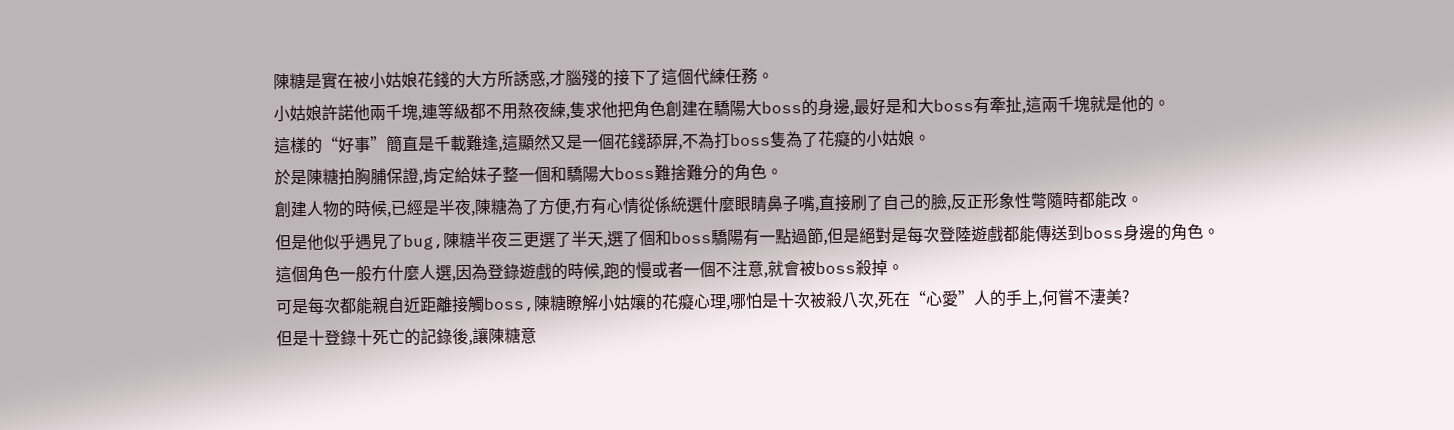陳糖是實在被小姑娘花錢的大方所誘惑,才腦殘的接下了這個代練任務。
小姑娘許諾他兩千塊,連等級都不用熬夜練,隻求他把角色創建在驕陽大boss的身邊,最好是和大boss有牽扯,這兩千塊就是他的。
這樣的“好事”簡直是千載難逢,這顯然又是一個花錢舔屏,不為打boss隻為了花癡的小姑娘。
於是陳糖拍胸脯保證,肯定給妹子整一個和驕陽大boss難捨難分的角色。
創建人物的時候,已經是半夜,陳糖為了方便,冇有心情從係統選什麼眼睛鼻子嘴,直接刷了自己的臉,反正形象性彆隨時都能改。
但是他似乎遇見了bug,陳糖半夜三更選了半天,選了個和boss驕陽有一點過節,但是絕對是每次登陸遊戲都能傳送到boss身邊的角色。
這個角色一般冇什麼人選,因為登錄遊戲的時候,跑的慢或者一個不注意,就會被boss殺掉。
可是每次都能親自近距離接觸boss,陳糖瞭解小姑孃的花癡心理,哪怕是十次被殺八次,死在“心愛”人的手上,何嘗不淒美?
但是十登錄十死亡的記錄後,讓陳糖意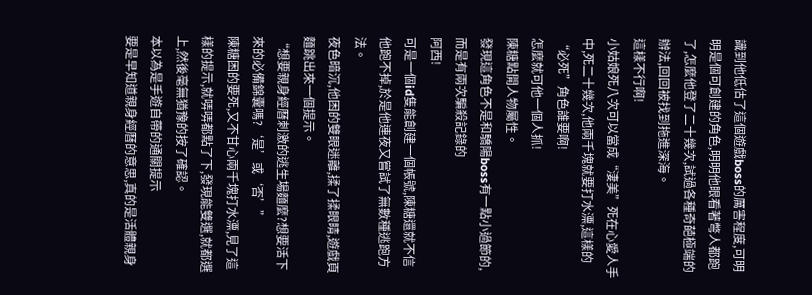識到他低估了這個遊戲boss的厲害程度,可明明是個可創建的角色,明明他眼看著彆人都跑了,怎麼他登了二十幾次,試過各種奇葩極端的辦法,回回被找到拖進深海。
這樣不行啊!
小姑娘死八次可以當成“淒美”死在心愛人手中,死二十幾次,他兩千塊就要打水漂,這樣的“必死”角色誰要啊!
怎麼就可他一個人抓!
陳糖點開人物屬性。
發現這角色不是和驕陽boss有一點小過節的,而是有兩次騙殺記錄的
阿西!
可是一個id隻能創建一個帳號,陳糖還就不信他跑不掉,於是他連夜又嘗試了無數種逃跑方法。
夜色暗沉,他困的雙眼迷離,揉了揉眼睛,遊戲頁麵跳出來一個提示。
“想要親身經曆刺激的逃生場麵麼?想要活下來的必備錦囊嗎?‘是’或‘否’”
陳糖困的要死,又不甘心兩千塊打水漂,見了這樣的提示,就哢哢都點了下,發現能雙選,就都選上,然後毫無猶豫的按了確認。
本以為是手遊自帶的通關提示
要是早知道親身經曆的意思,真的是活體親身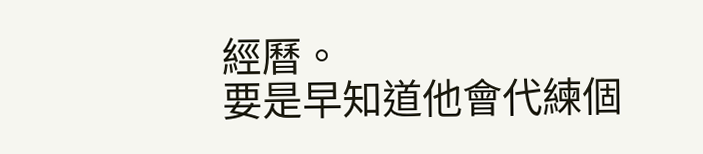經曆。
要是早知道他會代練個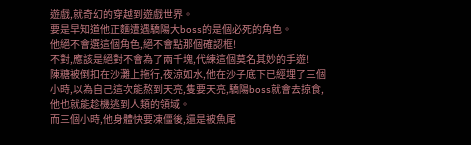遊戲,就奇幻的穿越到遊戲世界。
要是早知道他正麵遭遇驕陽大boss的是個必死的角色。
他絕不會選這個角色,絕不會點那個確認框!
不對,應該是絕對不會為了兩千塊,代練這個莫名其妙的手遊!
陳糖被倒扣在沙灘上拖行,夜涼如水,他在沙子底下已經埋了三個小時,以為自己這次能熬到天亮,隻要天亮,驕陽boss就會去掠食,他也就能趁機逃到人類的領域。
而三個小時,他身體快要凍僵後,還是被魚尾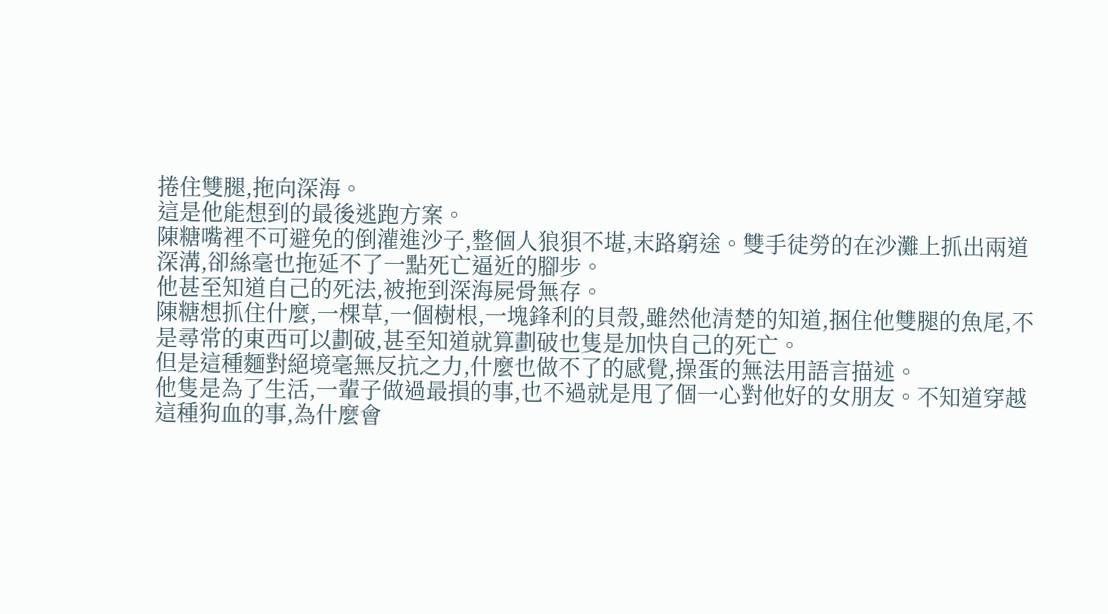捲住雙腿,拖向深海。
這是他能想到的最後逃跑方案。
陳糖嘴裡不可避免的倒灌進沙子,整個人狼狽不堪,末路窮途。雙手徒勞的在沙灘上抓出兩道深溝,卻絲毫也拖延不了一點死亡逼近的腳步。
他甚至知道自己的死法,被拖到深海屍骨無存。
陳糖想抓住什麼,一棵草,一個樹根,一塊鋒利的貝殼,雖然他清楚的知道,捆住他雙腿的魚尾,不是尋常的東西可以劃破,甚至知道就算劃破也隻是加快自己的死亡。
但是這種麵對絕境毫無反抗之力,什麼也做不了的感覺,操蛋的無法用語言描述。
他隻是為了生活,一輩子做過最損的事,也不過就是甩了個一心對他好的女朋友。不知道穿越這種狗血的事,為什麼會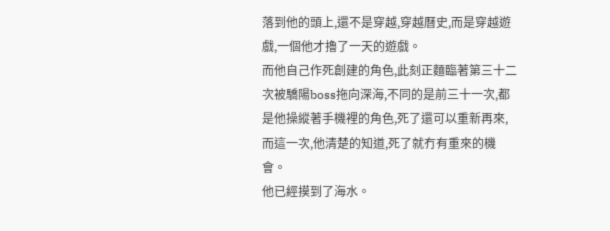落到他的頭上,還不是穿越,穿越曆史,而是穿越遊戲,一個他才擼了一天的遊戲。
而他自己作死創建的角色,此刻正麵臨著第三十二次被驕陽boss拖向深海,不同的是前三十一次,都是他操縱著手機裡的角色,死了還可以重新再來,而這一次,他清楚的知道,死了就冇有重來的機會。
他已經摸到了海水。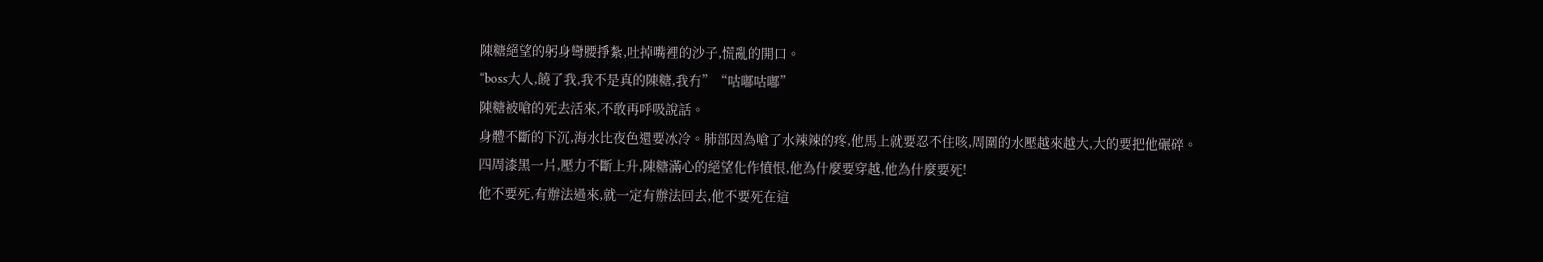陳糖絕望的躬身彎腰掙紮,吐掉嘴裡的沙子,慌亂的開口。
“boss大人,饒了我,我不是真的陳糖,我冇”“咕嘟咕嘟”
陳糖被嗆的死去活來,不敢再呼吸說話。
身體不斷的下沉,海水比夜色還要冰冷。肺部因為嗆了水辣辣的疼,他馬上就要忍不住咳,周圍的水壓越來越大,大的要把他碾碎。
四周漆黑一片,壓力不斷上升,陳糖滿心的絕望化作憤恨,他為什麼要穿越,他為什麼要死!
他不要死,有辦法過來,就一定有辦法回去,他不要死在這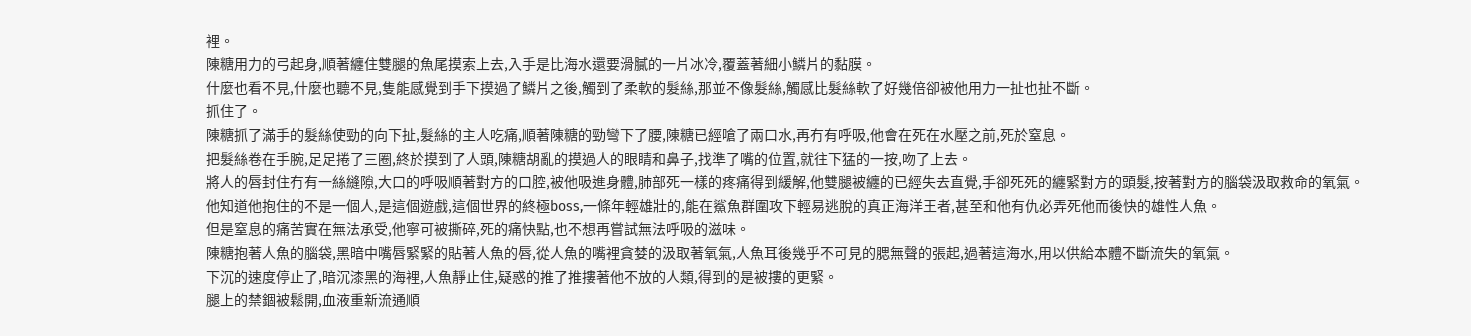裡。
陳糖用力的弓起身,順著纏住雙腿的魚尾摸索上去,入手是比海水還要滑膩的一片冰冷,覆蓋著細小鱗片的黏膜。
什麼也看不見,什麼也聽不見,隻能感覺到手下摸過了鱗片之後,觸到了柔軟的髮絲,那並不像髮絲,觸感比髮絲軟了好幾倍卻被他用力一扯也扯不斷。
抓住了。
陳糖抓了滿手的髮絲使勁的向下扯,髮絲的主人吃痛,順著陳糖的勁彎下了腰,陳糖已經嗆了兩口水,再冇有呼吸,他會在死在水壓之前,死於窒息。
把髮絲卷在手腕,足足捲了三圈,終於摸到了人頭,陳糖胡亂的摸過人的眼睛和鼻子,找準了嘴的位置,就往下猛的一按,吻了上去。
將人的唇封住冇有一絲縫隙,大口的呼吸順著對方的口腔,被他吸進身體,肺部死一樣的疼痛得到緩解,他雙腿被纏的已經失去直覺,手卻死死的纏緊對方的頭髮,按著對方的腦袋汲取救命的氧氣。
他知道他抱住的不是一個人,是這個遊戲,這個世界的終極boss,一條年輕雄壯的,能在鯊魚群圍攻下輕易逃脫的真正海洋王者,甚至和他有仇必弄死他而後快的雄性人魚。
但是窒息的痛苦實在無法承受,他寧可被撕碎,死的痛快點,也不想再嘗試無法呼吸的滋味。
陳糖抱著人魚的腦袋,黑暗中嘴唇緊緊的貼著人魚的唇,從人魚的嘴裡貪婪的汲取著氧氣,人魚耳後幾乎不可見的腮無聲的張起,過著這海水,用以供給本體不斷流失的氧氣。
下沉的速度停止了,暗沉漆黑的海裡,人魚靜止住,疑惑的推了推摟著他不放的人類,得到的是被摟的更緊。
腿上的禁錮被鬆開,血液重新流通順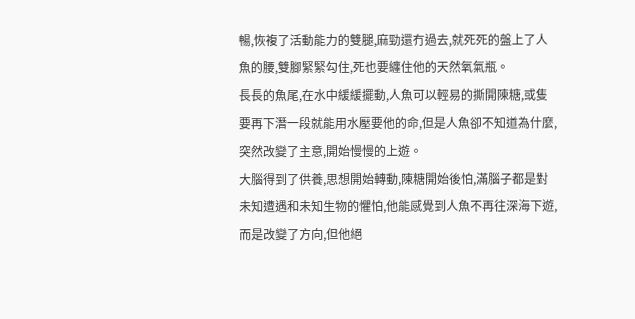暢,恢複了活動能力的雙腿,麻勁還冇過去,就死死的盤上了人魚的腰,雙腳緊緊勾住,死也要纏住他的天然氧氣瓶。
長長的魚尾,在水中緩緩擺動,人魚可以輕易的撕開陳糖,或隻要再下潛一段就能用水壓要他的命,但是人魚卻不知道為什麼,突然改變了主意,開始慢慢的上遊。
大腦得到了供養,思想開始轉動,陳糖開始後怕,滿腦子都是對未知遭遇和未知生物的懼怕,他能感覺到人魚不再往深海下遊,而是改變了方向,但他絕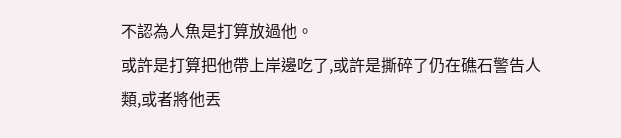不認為人魚是打算放過他。
或許是打算把他帶上岸邊吃了,或許是撕碎了仍在礁石警告人類,或者將他丟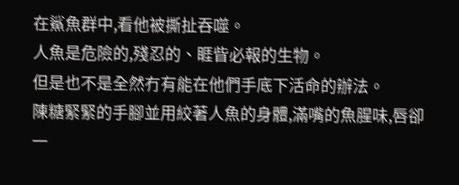在鯊魚群中,看他被撕扯吞噬。
人魚是危險的,殘忍的、睚眥必報的生物。
但是也不是全然冇有能在他們手底下活命的辦法。
陳糖緊緊的手腳並用絞著人魚的身體,滿嘴的魚腥味,唇卻一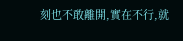刻也不敢離開,實在不行,就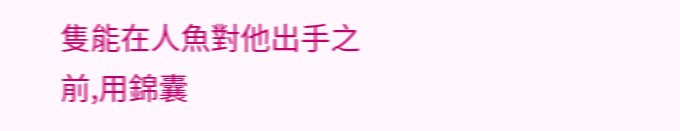隻能在人魚對他出手之前,用錦囊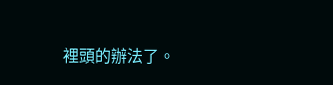裡頭的辦法了。